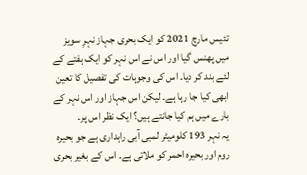تئیس مارچ 2021 کو ایک بحری جہاز نہرِ سویز میں پھنس گیا اور اس نے اس نہر کو ایک ہفتے کے لئے بند کر دیا۔ اس کی وجوہات کی تفصیل کا تعین ابھی کیا جا رہا ہے۔ لیکن اس جہاز اور اس نہر کے بارے میں ہم کیا جانتے ہیں؟ ایک نظر اس پر۔
یہ نہر 193 کلومیٹر لمبی آبی راہداری ہے جو بحیرہ روم اور بحیرہ احمر کو ملاتی ہے۔ اس کے بغیر بحری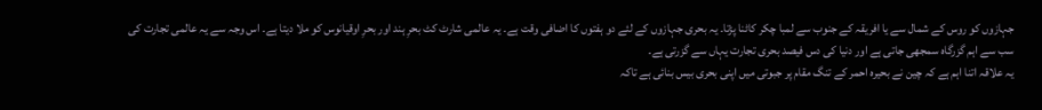جہازوں کو روس کے شمال سے یا افریقہ کے جنوب سے لمبا چکر کاٹنا پڑتا۔ یہ بحری جہازوں کے لئے دو ہفتوں کا اضافی وقت ہے۔ یہ عالمی شارٹ کٹ بحرِ ہند اور بحرِ اوقیانوس کو ملا دیتا ہے۔ اس وجہ سے یہ عالمی تجارت کی سب سے اہم گزرگاہ سمجھی جاتی ہے اور دنیا کی دس فیصد بحری تجارت یہاں سے گزرتی ہے۔
یہ علاقہ اتنا اہم ہے کہ چین نے بحیرہ احمر کے تنگ مقام پر جبوتی میں اپنی بحری بیس بنائی ہے تاکہ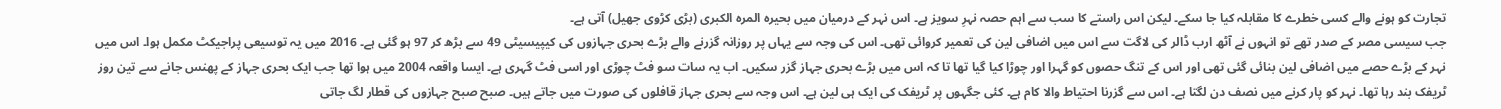تجارت کو ہونے والے کسی خطرے کا مقابلہ کیا جا سکے۔ لیکن اس راستے کا سب سے اہم حصہ نہرِ سویز ہے۔ اس نہر کے درمیان میں بحیرہ المرہ الکبری (بڑی کڑوی جھیل) آتی ہے۔
جب سیسی مصر کے صدر تھے تو انہوں نے آٹھ ارب ڈالر کی لاگت سے اس میں اضافی لین کی تعمیر کروائی تھی۔ اس کی وجہ سے یہاں پر روزانہ گزرنے والے بڑے بحری جہازوں کی کیپیسیٹی 49 سے بڑھ کر 97 ہو گئی ہے۔ 2016 میں یہ توسیعی پراجیکٹ مکمل ہوا۔ اس میں نہر کے بڑے حصے میں اضافی لین بنائی گئی تھی اور اس کے تنگ حصوں کو گہرا اور چوڑا کیا گیا تھا تا کہ اس میں بڑے بحری جہاز گزر سکیں۔ اب یہ سات سو فٹ چوڑی اور اسی فٹ گہری ہے۔ ایسا واقعہ 2004 میں ہوا تھا جب ایک بحری جہاز کے پھنس جانے سے تین روز ٹریفک بند رہا تھا۔ نہر کو پار کرنے میں نصف دن لگتا ہے۔ اس سے گزرنا احتیاط والا کام ہے۔ کئی جگہوں پر ٹریفک کی ایک ہی لین ہے۔ اس وجہ سے بحری جہاز قافلوں کی صورت میں جاتے ہیں۔ صبح صبح جہازوں کی قطار لگ جاتی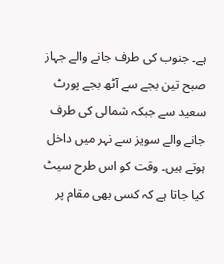ہے۔ جنوب کی طرف جانے والے جہاز صبح تین بجے سے آٹھ بجے پورٹ سعید سے جبکہ شمالی کی طرف جانے والے سویز سے نہر میں داخل ہوتے ہیں۔ وقت کو اس طرح سیٹ کیا جاتا ہے کہ کسی بھی مقام پر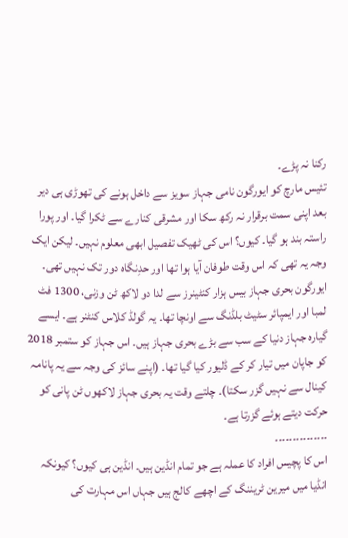رکنا نہ پڑے۔
تئیس مارچ کو ایورگون نامی جہاز سویز سے داخل ہونے کی تھوڑی ہی دیر بعد اپنی سمت برقرار نہ رکھ سکا اور مشرقی کنارے سے ٹکرا گیا۔ اور پورا راستہ بند ہو گیا۔ کیوں؟ اس کی ٹھیک تفصیل ابھی معلوم نہیں۔ لیکن ایک وجہ یہ تھی کہ اس وقت طوفان آیا ہوا تھا اور حدِنگاہ دور تک نہیں تھی۔
ایورگون بحری جہاز بیس ہزار کنٹینرز سے لدا دو لاکھ ٹن وزنی، 1300 فٹ لمبا اور ایمپائر سٹیٹ بلڈنگ سے اونچا تھا۔ یہ گولڈ کلاس کنٹنر ہے۔ ایسے گیارہ جہاز دنیا کے سب سے بڑے بحری جہاز ہیں۔ اس جہاز کو ستمبر 2018 کو جاپان میں تیار کر کے ڈلیور کیا گیا تھا۔ (اپنے سائز کی وجہ سے یہ پانامہ کینال سے نہیں گزر سکتا)۔ چلتے وقت یہ بحری جہاز لاکھوں ٹن پانی کو حرکت دیتے ہوئے گزرتا ہے۔
۔۔۔۔۔۔۔۔۔۔۔۔۔۔۔
اس کا پچیس افراد کا عملہ ہے جو تمام انڈین ہیں۔ انڈین ہی کیوں؟ کیونکہ انڈیا میں میرین ٹریننگ کے اچھے کالج ہیں جہاں اس مہارت کی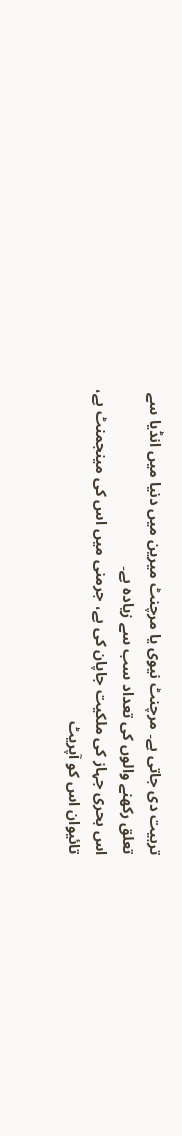تربیت دی جاتی ہے۔ مرچنٹ نیوی یا مرچنٹ میرین میں دنیا میں انڈیا سے تعلق رکھنے والوں کی تعداد سب سے زیادہ ہے۔
اس بحری جہاز کی ملکیت جاپان کی ہے، جرمنی میں اس کی مینجمنٹ ہے، تائیوان اس کو آپریٹ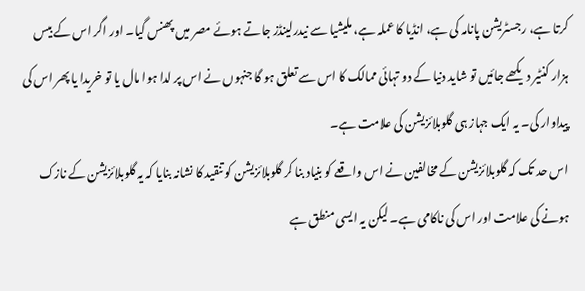کرتا ہے، رجسٹریشن پانامہ کی ہے، انڈیا کا عملہ ہے، ملیشیا سے نیدرلینڈز جاتے ہوئے مصر میں پھنس گیا۔ اور اگر اس کے بیس ہزار کنٹیر دیکھے جائیں تو شاید دنیا کے دو تہائی ممالک کا اس سے تعلق ہو گا جنہوں نے اس پر لدا ہوا مال یا تو خریدا یا پھر اس کی پیداوار کی۔ یہ ایک جہاز ہی گلوبلائزیشن کی علامت ہے۔
اس حد تک کہ گلوبلائزیشن کے مخالفین نے اس واقعے کو بنیاد بنا کر گلوبلائزیشن کو تنقید کا نشانہ بنایا کہ یہ گلوبلائزیشن کے نازک ہونے کی علامت اور اس کی ناکامی ہے۔ لیکن یہ ایسی منطق ہے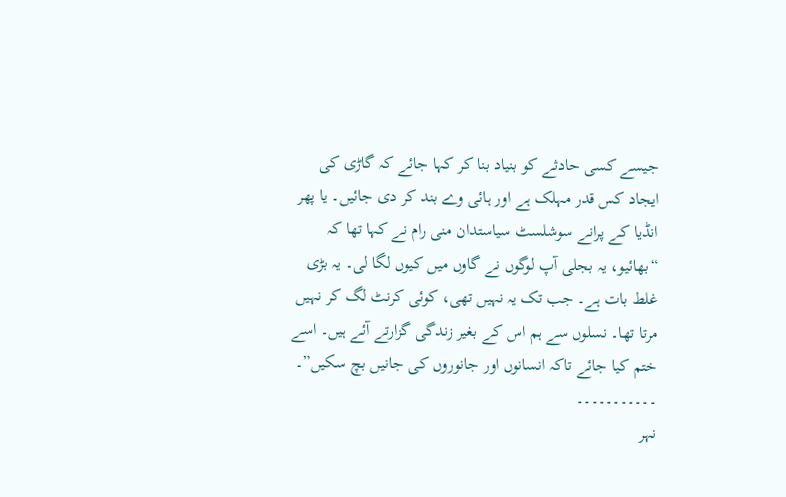جیسے کسی حادثے کو بنیاد بنا کر کہا جائے کہ گاڑی کی ایجاد کس قدر مہلک ہے اور ہائی وے بند کر دی جائیں۔ یا پھر انڈیا کے پرانے سوشلسٹ سیاستدان منی رام نے کہا تھا کہ “بھائیو، یہ بجلی آپ لوگوں نے گاوں میں کیوں لگا لی۔ یہ بڑی غلط بات ہے۔ جب تک یہ نہیں تھی، کوئی کرنٹ لگ کر نہیں مرتا تھا۔ نسلوں سے ہم اس کے بغیر زندگی گزارتے آئے ہیں۔ اسے ختم کیا جائے تاکہ انسانوں اور جانوروں کی جانیں بچ سکیں”۔
۔۔۔۔۔۔۔۔۔۔۔
نہر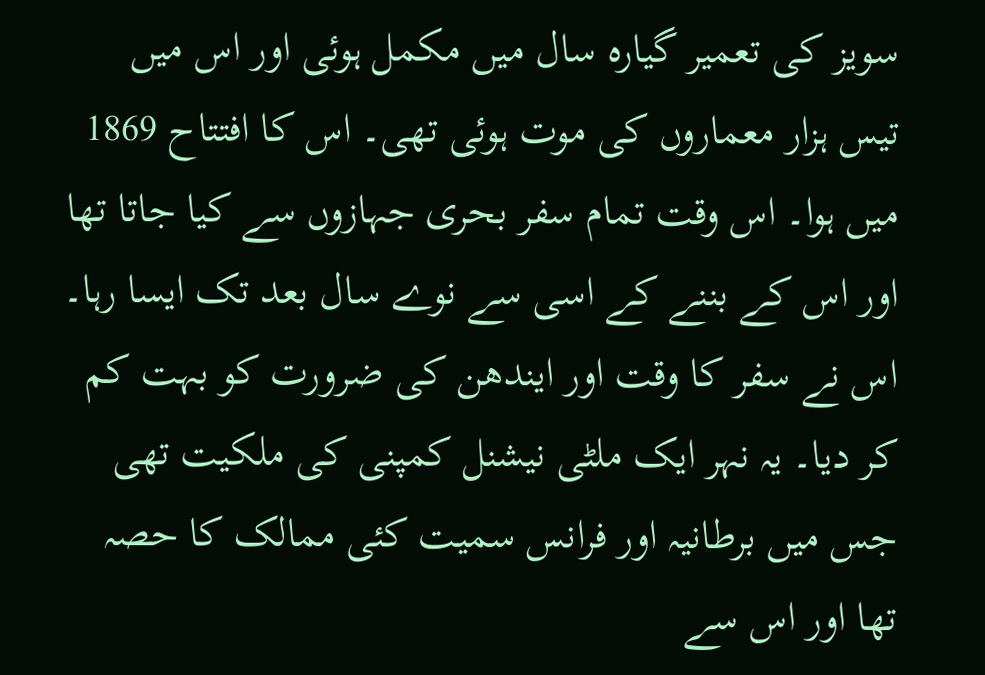سویز کی تعمیر گیارہ سال میں مکمل ہوئی اور اس میں تیس ہزار معماروں کی موت ہوئی تھی۔ اس کا افتتاح 1869 میں ہوا۔ اس وقت تمام سفر بحری جہازوں سے کیا جاتا تھا اور اس کے بننے کے اسی سے نوے سال بعد تک ایسا رہا۔ اس نے سفر کا وقت اور ایندھن کی ضرورت کو بہت کم کر دیا۔ یہ نہر ایک ملٹی نیشنل کمپنی کی ملکیت تھی جس میں برطانیہ اور فرانس سمیت کئی ممالک کا حصہ تھا اور اس سے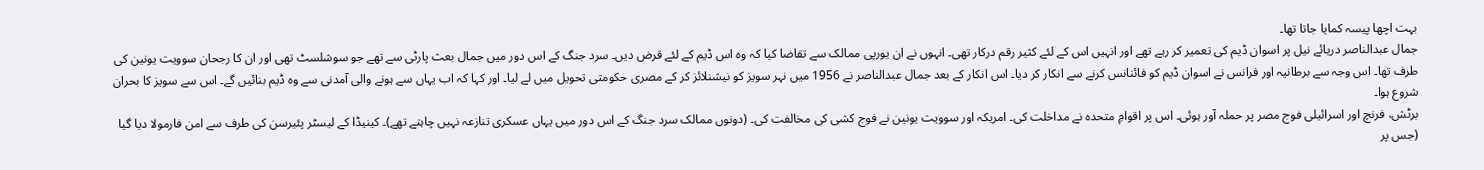بہت اچھا پیسہ کمایا جاتا تھا۔
جمال عبدالناصر دریائے نیل پر اسوان ڈیم کی تعمیر کر رہے تھے اور انہیں اس کے لئے کثیر رقم درکار تھی۔ انہوں نے ان یورپی ممالک سے تقاضا کیا کہ وہ اس ڈیم کے لئے قرض دیں۔ سرد جنگ کے اس دور میں جمال بعث پارٹی سے تھے جو سوشلسٹ تھی اور ان کا رجحان سوویت یونین کی طرف تھا۔ اس وجہ سے برطانیہ اور فرانس نے اسوان ڈیم کو فائنانس کرنے سے انکار کر دیا۔ اس انکار کے بعد جمال عبدالناصر نے 1956 میں نہر سویز کو نیشنلائز کر کے مصری حکومتی تحویل میں لے لیا۔ اور کہا کہ اب یہاں سے ہونے والی آمدنی سے وہ ڈیم بنائیں گے۔ اس سے سویز کا بحران شروع ہوا۔
برٹش، فرنچ اور اسرائیلی فوج مصر پر حملہ آور ہوئی۔ اس پر اقوامِ متحدہ نے مداخلت کی۔ امریکہ اور سوویت یونین نے فوج کشی کی مخالفت کی۔ (دونوں ممالک سرد جنگ کے اس دور میں یہاں عسکری تنازعہ نہیں چاہتے تھے)۔ کینیڈا کے لیسٹر پئیرسن کی طرف سے امن فارمولا دیا گیا (جس پر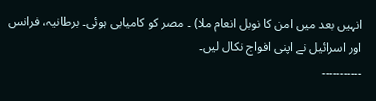انہیں بعد میں امن کا نوبل انعام ملا) ۔ مصر کو کامیابی ہوئی۔ برطانیہ، فرانس اور اسرائیل نے اپنی افواج نکال لیں۔
۔۔۔۔۔۔۔۔۔۔۔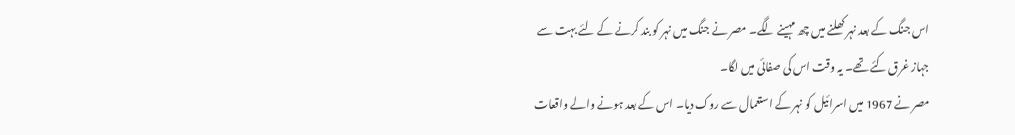اس جنگ کے بعد نہر کھلنے میں چھ مہینے لگے۔ مصر نے جنگ میں نہر کو بند کرنے کے لئے بہت سے جہاز غرق کئے تھے۔ یہ وقت اس کی صفائی میں لگا۔
مصر نے 1967 میں اسرائیل کو نہر کے استعمال سے روک دیا۔ اس کے بعد ہونے والے واقعات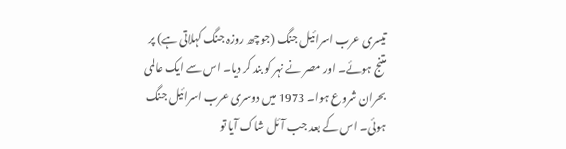تیسری عرب اسرائیل جنگ (جو چھ روزہ جنگ کہلاتی ہے) پر متنج ہوئے۔ اور مصر نے نہر کو بند کر دیا۔ اس سے ایک عالمی بحران شروع ہوا۔ 1973 میں دوسری عرب اسرائیل جنگ ہوئی۔ اس کے بعد جب آئل شاک آیا تو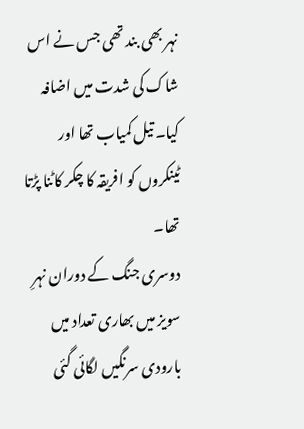نہر بھی بند تھی جس نے اس شاک کی شدت میں اضافہ کیا۔ تیل کمیاب تھا اور ٹینکروں کو افریقہ کا چکر کاٹنا پڑتا تھا۔
دوسری جنگ کے دوران نہرِ سویز میں بھاری تعداد میں بارودی سرنگیں لگائی گئی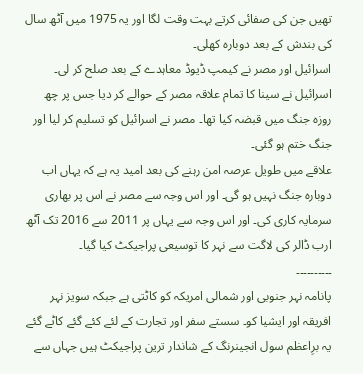تھیں جن کی صفائی کرتے بہت وقت لگا اور یہ 1975 میں آٹھ سال کی بندش کے بعد دوبارہ کھلی۔
اسرائیل اور مصر نے کیمپ ڈیوڈ معاہدے کے بعد صلح کر لی۔ اسرائیل نے سینا کا تمام علاقہ مصر کے حوالے کر دیا جس پر چھ روزہ جنگ میں قبضہ کیا تھا۔ مصر نے اسرائیل کو تسلیم کر لیا اور جنگ ختم ہو گئی۔
علاقے میں طویل عرصہ امن رہنے کی بعد امید یہ ہے کہ یہاں اب دوبارہ جنگ نہیں ہو گی۔ اور اس وجہ سے مصر نے اس پر بھاری سرمایہ کاری کی۔ اور اس وجہ سے یہاں پر 2011 سے 2016 تک آٹھ ارب ڈالر کی لاگت سے نہر کا توسیعی پراجیکٹ کیا گیا۔
۔۔۔۔۔۔۔۔۔۔
پانامہ نہر جنوبی اور شمالی امریکہ کو کاٹتی ہے جبکہ سویز نہر افریقہ اور ایشیا کو۔ سستے سفر اور تجارت کے لئے کئے گئے کاٹے گئے یہ برِاعظم سول انجینرنگ کے شاندار ترین پراجیکٹ ہیں جہاں سے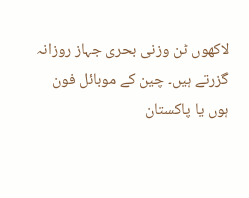لاکھوں ٹن وزنی بحری جہاز روزانہ گزرتے ہیں۔ چین کے موبائل فون ہوں یا پاکستان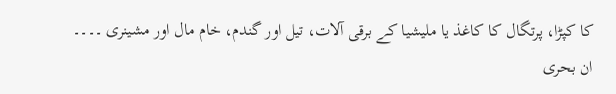کا کپڑا، پرتگال کا کاغذ یا ملیشیا کے برقی آلات، تیل اور گندم، خام مال اور مشینری ۔۔۔۔ ان بحری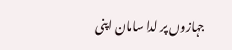جہازوں پر لدا سامان اپنی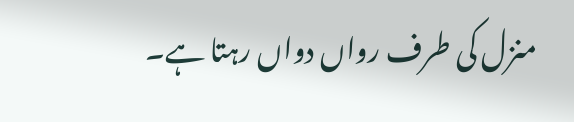منزل کی طرف رواں دواں رہتا ہے۔